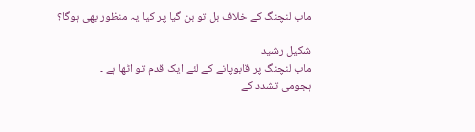ماب لنچنگ کے خلاف بل تو بن گیا پر کیا یہ منظور بھی ہوگا؟

شکیل رشید
ماب لنچنگ پر قابوپانے کے لئے ایک قدم تو اٹھا ہے ۔
ہجومی تشدد کے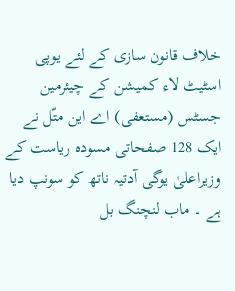خلاف قانون سازی کے لئے یوپی اسٹیٹ لاء کمیشن کے چیئرمین جسٹس (مستعفی) اے این متّل نے ایک 128 صفحاتی مسودہ ریاست کے وزیراعلیٰ یوگی آدتیہ ناتھ کو سونپ دیا ہے ۔ ماب لنچنگ بل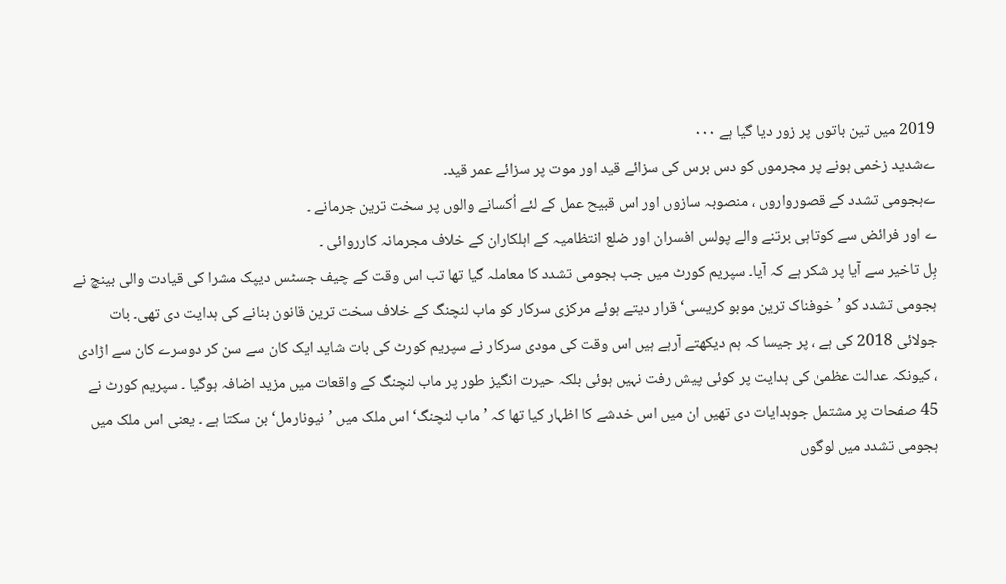2019 میں تین باتوں پر زور دیا گیا ہے ۰۰۰
ےشدید زخمی ہونے پر مجرموں کو دس برس کی سزائے قید اور موت پر سزائے عمر قید۔
ےہجومی تشدد کے قصورواروں ، منصوبہ سازوں اور اس قبیح عمل کے لئے اُکسانے والوں پر سخت ترین جرمانے ۔
ے اور فرائض سے کوتاہی برتنے والے پولس افسران اور ضلع انتظامیہ کے اہلکاران کے خلاف مجرمانہ کارروائی ۔
بِل تاخیر سے آیا پر شکر ہے کہ آیا۔ سپریم کورٹ میں جب ہجومی تشدد کا معاملہ گیا تھا تب اس وقت کے چیف جسٹس دیپک مشرا کی قیادت والی بینچ نے ہجومی تشدد کو ’خوفناک ترین موبو کریسی‘ قرار دیتے ہوئے مرکزی سرکار کو ماب لنچنگ کے خلاف سخت ترین قانون بنانے کی ہدایت دی تھی۔ بات جولائی 2018 کی ہے ، پر جیسا کہ ہم دیکھتے آرہے ہیں اس وقت کی مودی سرکار نے سپریم کورٹ کی بات شاید ایک کان سے سن کر دوسرے کان سے اڑادی ، کیونکہ عدالت عظمیٰ کی ہدایت پر کوئی پیش رفت نہیں ہوئی بلکہ حیرت انگیز طور پر ماب لنچنگ کے واقعات میں مزید اضافہ ہوگیا ۔ سپریم کورٹ نے 45 صفحات پر مشتمل جوہدایات دی تھیں ان میں اس خدشے کا اظہار کیا تھا کہ ’ ماب لنچنگ‘ اس ملک میں ’نیونارمل‘ بن سکتا ہے ۔ یعنی اس ملک میں ہجومی تشدد میں لوگوں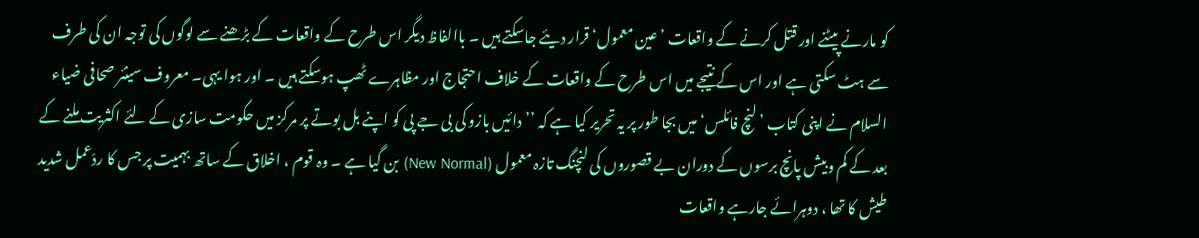کو مارنے پیٹنے اور قتل کرنے کے واقعات ’ عین معمول‘ قرار دیئے جاسکتے ہیں ۔ باالفاظ دیگر اس طرح کے واقعات کے بڑھنے سے لوگوں کی توجہ ان کی طرف سے ہٹ سکتی ہے اور اس کے نتیجے میں اس طرح کے واقعات کے خلاف احتجاج اور مظاہرے ٹھپ ہوسکتے ہیں ۔ اور ہوا یہی۔ معروف سینئر صحافی ضیاء السلام نے اپنی کتاب ’ لنچ فائلس‘ میں بجا طور پر یہ تحریر کیا ہے کہ ’’دائیں بازو کی بی جے پی کو اپنے بل بوتے پر مرکز میں حکومت سازی کے لئے اکثریت ملنے کے بعد کے کم وبیش پانچ برسوں کے دوران بے قصوروں کی لنچنگ تازہ معمول (New Normal) بن گیا ہے ۔ وہ قوم ، اخلاق کے ساتھ بہمیت پر جس کا ردّعمل شدید طیش کا تھا ، دوہرائے جارہے واقعات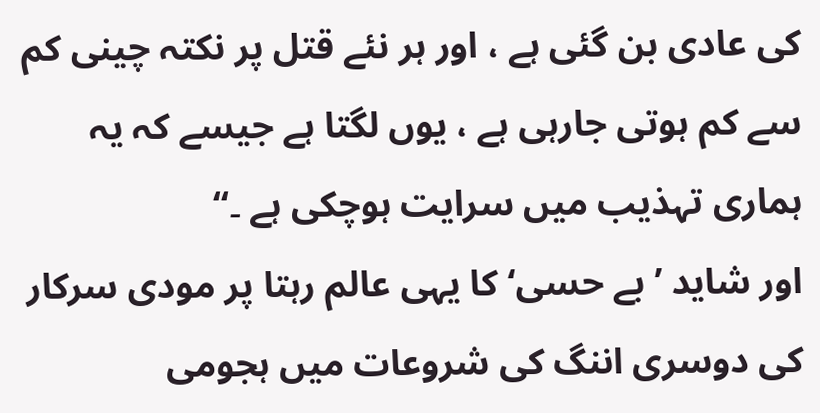کی عادی بن گئی ہے ، اور ہر نئے قتل پر نکتہ چینی کم سے کم ہوتی جارہی ہے ، یوں لگتا ہے جیسے کہ یہ ہماری تہذیب میں سرایت ہوچکی ہے ۔‘‘
اور شاید ’ بے حسی‘کا یہی عالم رہتا پر مودی سرکار کی دوسری اننگ کی شروعات میں ہجومی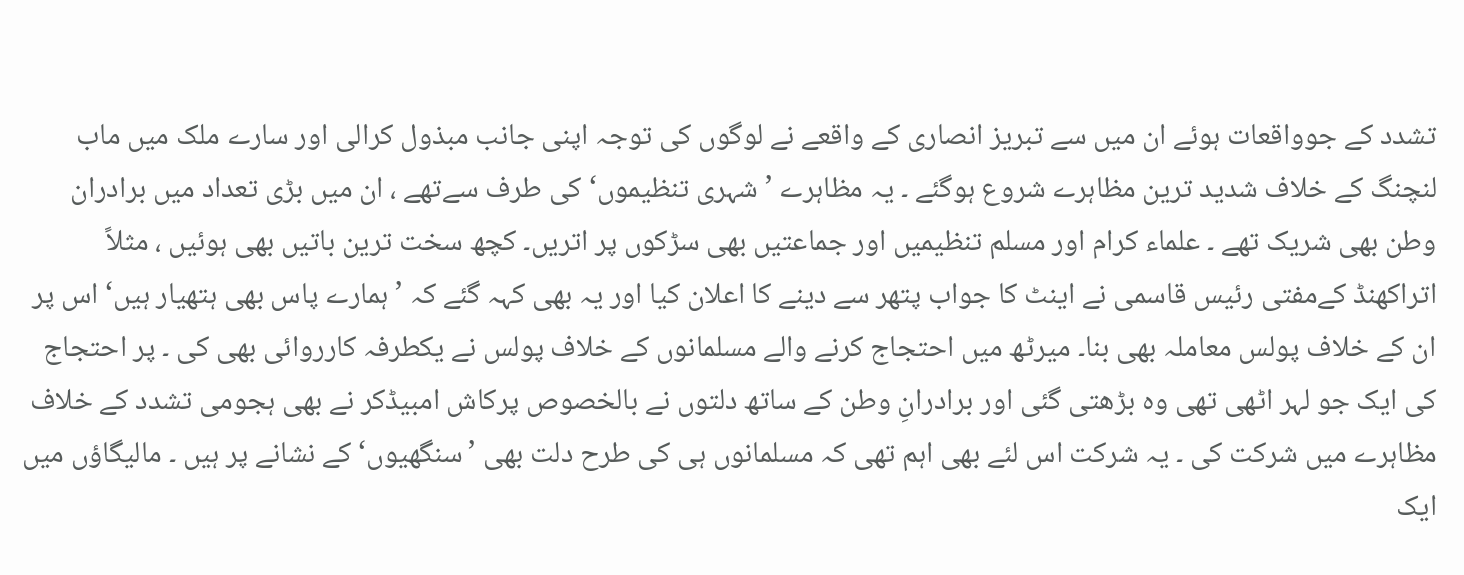تشدد کے جوواقعات ہوئے ان میں سے تبریز انصاری کے واقعے نے لوگوں کی توجہ اپنی جانب مبذول کرالی اور سارے ملک میں ماب لنچنگ کے خلاف شدید ترین مظاہرے شروع ہوگئے ۔ یہ مظاہرے ’ شہری تنظیموں‘ کی طرف سےتھے ، ان میں بڑی تعداد میں برادران وطن بھی شریک تھے ۔ علماء کرام اور مسلم تنظیمیں اور جماعتیں بھی سڑکوں پر اتریں۔ کچھ سخت ترین باتیں بھی ہوئیں ، مثلاً اتراکھنڈ کےمفتی رئیس قاسمی نے اینٹ کا جواب پتھر سے دینے کا اعلان کیا اور یہ بھی کہہ گئے کہ ’ ہمارے پاس بھی ہتھیار ہیں‘ اس پر ان کے خلاف پولس معاملہ بھی بنا۔ میرٹھ میں احتجاج کرنے والے مسلمانوں کے خلاف پولس نے یکطرفہ کارروائی بھی کی ۔ پر احتجاج کی ایک جو لہر اٹھی تھی وہ بڑھتی گئی اور برادرانِ وطن کے ساتھ دلتوں نے بالخصوص پرکاش امبیڈکر نے بھی ہجومی تشدد کے خلاف مظاہرے میں شرکت کی ۔ یہ شرکت اس لئے بھی اہم تھی کہ مسلمانوں ہی کی طرح دلت بھی ’سنگھیوں‘ کے نشانے پر ہیں ۔ مالیگاؤں میں ایک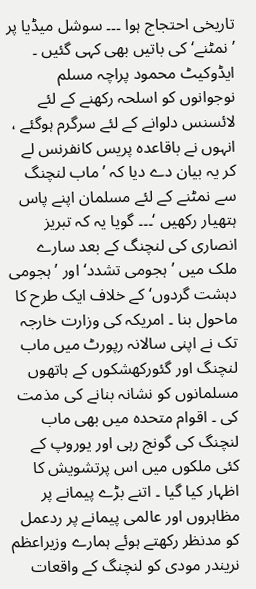تاریخی احتجاج ہوا ۔۔۔ سوشل میڈیا پر ’نمٹنے‘ کی باتیں بھی کہی گئیں ۔ ایڈوکیٹ محمود پراچہ مسلم نوجوانوں کو اسلحہ رکھنے کے لئے لائسنس دلوانے کے لئے سرگرم ہوگئے ، انہوں نے باقاعدہ پریس کانفرنس لے کر یہ بیان دے دیا کہ ’ ماب لنچنگ سے نمٹنے کے لئے مسلمان اپنے پاس ہتھیار رکھیں ‘۔۔۔ گویا یہ کہ تبریز انصاری کی لنچنگ کے بعد سارے ملک میں ’ ہجومی تشدد‘ اور ’ ہجومی دہشت گردوں‘ کے خلاف ایک طرح کا ماحول بنا ۔ امریکہ کی وزارت خارجہ تک نے اپنی سالانہ رپورٹ میں ماب لنچنگ اور گئورکھشکوں کے ہاتھوں مسلمانوں کو نشانہ بنانے کی مذمت کی ۔ اقوام متحدہ میں بھی ماب لنچنگ کی گونج رہی اور یوروپ کے کئی ملکوں میں اس پرتشویش کا اظہار کیا گیا ۔ اتنے بڑے پیمانے پر مظاہروں اور عالمی پیمانے پر ردعمل کو مدنظر رکھتے ہوئے ہمارے وزیراعظم نریندر مودی کو لنچنگ کے واقعات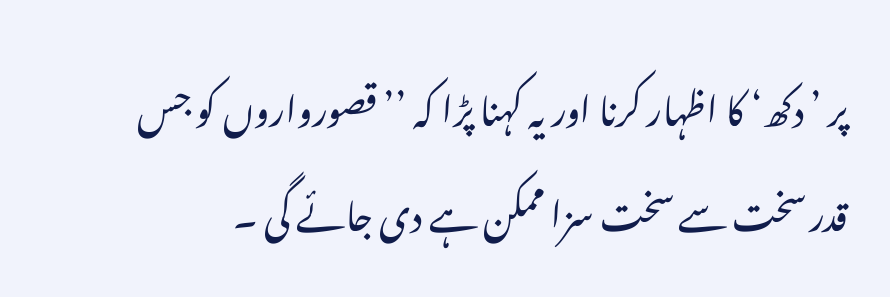پر ’دکھ‘ کا اظہار کرنا اور یہ کہنا پڑا کہ ’’قصورواروں کو جس قدر سخت سے سخت سزا ممکن ہے دی جائے گی ۔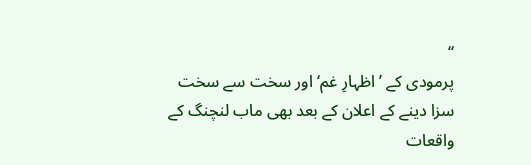‘‘
پرمودی کے ’ اظہارِ غم‘ اور سخت سے سخت سزا دینے کے اعلان کے بعد بھی ماب لنچنگ کے واقعات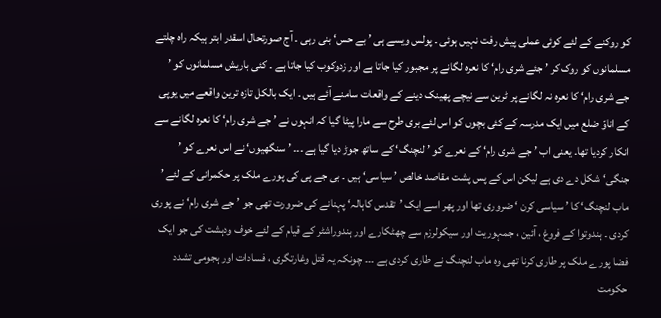کو روکنے کے لئے کوئی عملی پیش رفت نہیں ہوئی ۔ پولس ویسے ہی ’ بے حس‘ بنی رہی ۔ آج صورتحال اسقدر ابتر ہیکہ راہ چلتے مسلمانوں کو روک کر ’ جئے شری رام‘ کا نعرہ لگانے پر مجبور کیا جاتا ہے اور زدوکوب کیا جاتا ہے ۔ کئی باریش مسلمانوں کو ’ جے شری رام‘ کا نعرہ نہ لگانے پر ٹرین سے نیچے پھینک دینے کے واقعات سامنے آئے ہیں ۔ ایک بالکل تازہ ترین واقعے میں یوپی کے اناوّ ضلع میں ایک مدرسہ کے کئی بچوں کو اس لئے بری طرح سے مارا پیٹا گیا کہ انہوں نے ’ جے شری رام‘ کا نعرہ لگانے سے انکار کردیا تھا۔ یعنی اب ’ جے شری رام‘ کے نعرے کو ’ لنچنگ‘ کے ساتھ جوڑ دیا گیا ہے ۔۔۔ ’ سنگھیوں‘ نے اس نعرے کو ’ جنگی‘ شکل دے دی ہے لیکن اس کے پس پشت مقاصد خالص ’ سیاسی‘ ہیں ۔ بی جے پی کی پورے ملک پر حکمرانی کے لئے ’ ماب لنچنگ‘ کا ’ سیاسی کرن ‘ ضروری تھا اور پھر اسے ایک ’تقدس کاہالہ‘ پہنانے کی ضرورت تھی جو ’ جے شری رام‘ نے پوری کردی ۔ ہندوتوا کے فروغ ، آئین ، جمہوریت اور سیکولرزم سے چھٹکارے اور ہندوراشٹر کے قیام کے لئے خوف ودہشت کی جو ایک فضا پورے ملک پر طاری کرنا تھی وہ ماب لنچنگ نے طاری کردی ہے ۔۔۔ چونکہ یہ قتل وغارتگری ، فسادات اور ہجومی تشدد حکومت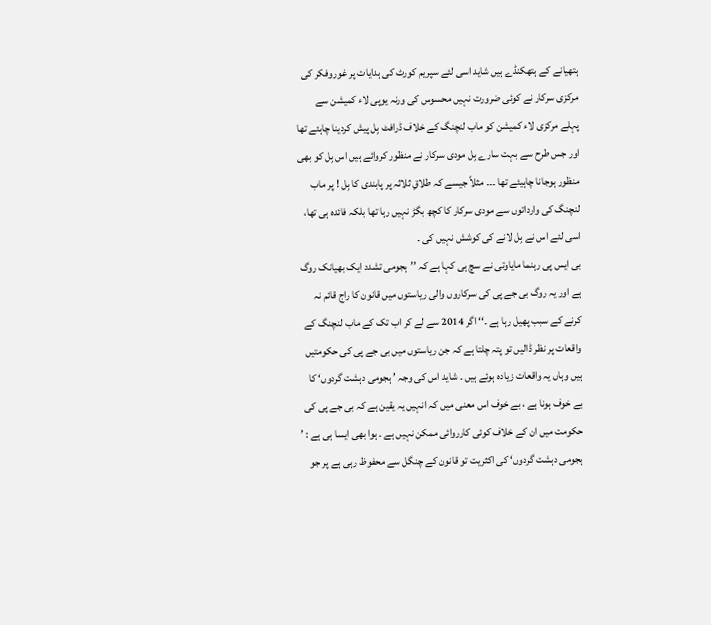ہتھیانے کے ہتھکنڈے ہیں شاید اسی لئے سپریم کورٹ کی ہدایات پر غوروفکر کی مرکزی سرکار نے کوئی ضرورت نہیں محسوس کی ورنہ یوپی لاء کمیشن سے پہلے مرکزی لاء کمیشن کو ماب لنچنگ کے خلاف ڈرافٹ بِل پیش کردینا چاہئے تھا اور جس طرح سے بہت سارے بِل مودی سرکار نے منظور کروائے ہیں اس بِل کو بھی منظور ہوجانا چاہیئے تھا ۔۔۔ مثلاً جیسے کہ طلاقِ ثلاثہ پر پابندی کا بِل ! پر ماب لنچنگ کی وارداتوں سے مودی سرکار کا کچھ بگڑ نہیں رہا تھا بلکہ فائدہ ہی تھا، اسی لئے اس نے بِل لانے کی کوشش نہیں کی ۔
بی ایس پی رہنما مایاوتی نے سچ ہی کہا ہے کہ ’’ہجومی تشدد ایک بھیانک روگ ہے اور یہ روگ بی جے پی کی سرکاروں والی ریاستوں میں قانون کا راج قائم نہ کرنے کے سبب پھیل رہا ہے ۔‘‘ اگر 2014 سے لے کر اب تک کے ماب لنچنگ کے واقعات پر نظر ڈالیں تو پتہ چلتا ہے کہ جن ریاستوں میں بی جے پی کی حکومتیں ہیں وہاں یہ واقعات زیادہ ہوئے ہیں ۔ شاید اس کی وجہ ’ ہجومی دہشت گردوں‘ کا بے خوف ہونا ہے ، بے خوف اس معنی میں کہ انہیں یہ یقین ہے کہ بی جے پی کی حکومت میں ان کے خلاف کوئی کارروائی ممکن نہیں ہے ۔ ہوا بھی ایسا ہی ہے : ’ ہجومی دہشت گردوں‘ کی اکثریت تو قانون کے چنگل سے محفوظ رہی ہے پر جو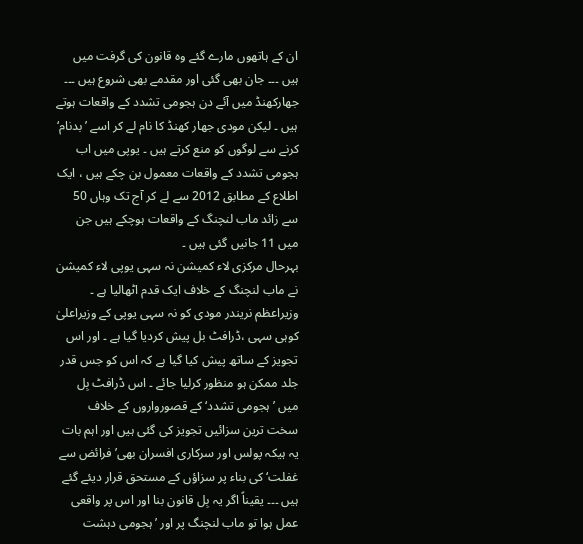ان کے ہاتھوں مارے گئے وہ قانون کی گرفت میں ہیں ۔۔۔ جان بھی گئی اور مقدمے بھی شروع ہیں ۔۔۔ جھارکھنڈ میں آئے دن ہجومی تشدد کے واقعات ہوتے ہیں ۔ لیکن مودی جھار کھنڈ کا نام لے کر اسے ’ بدنام‘ کرنے سے لوگوں کو منع کرتے ہیں ۔ یوپی میں اب ہجومی تشدد کے واقعات معمول بن چکے ہیں ، ایک اطلاع کے مطابق 2012 سے لے کر آج تک وہاں 50 سے زائد ماب لنچنگ کے واقعات ہوچکے ہیں جن میں 11 جانیں گئی ہیں ۔
بہرحال مرکزی لاء کمیشن نہ سہی یوپی لاء کمیشن نے ماب لنچنگ کے خلاف ایک قدم اٹھالیا ہے ۔ وزیراعظم نریندر مودی کو نہ سہی یوپی کے وزیراعلیٰ کوہی سہی ،ڈرافٹ بل پیش کردیا گیا ہے ۔ اور اس تجویز کے ساتھ پیش کیا گیا ہے کہ اس کو جس قدر جلد ممکن ہو منظور کرلیا جائے ۔ اس ڈرافٹ بِل میں ’ ہجومی تشدد‘ کے قصورواروں کے خلاف سخت ترین سزائیں تجویز کی گئی ہیں اور اہم بات یہ ہیکہ پولس اور سرکاری افسران بھی’فرائض سے غفلت‘ کی بناء پر سزاؤں کے مستحق قرار دیئے گئے ہیں ۔۔۔ یقیناً اگر یہ بِل قانون بنا اور اس پر واقعی عمل ہوا تو ماب لنچنگ پر اور ’ہجومی دہشت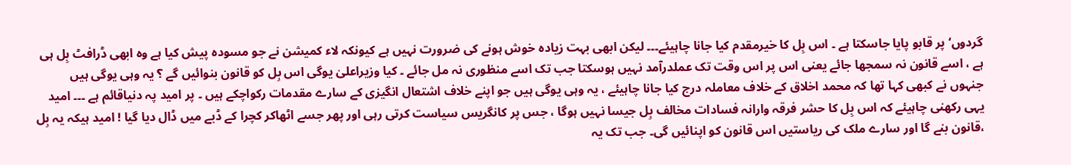گردوں‘ پر قابو پایا جاسکتا ہے ۔ اس بِل کا خیرمقدم کیا جانا چاہیئے۔۔۔ لیکن ابھی بہت زیادہ خوش ہونے کی ضرورت نہیں ہے کیونکہ لاء کمیشن نے جو مسودہ پیش کیا ہے وہ ابھی ڈرافٹ بِل ہی ہے ، اسے قانون نہ سمجھا جائے یعنی اس پر اس وقت تک عملدرآمد نہیں ہوسکتا جب تک اسے منظوری نہ مل جائے ۔ کیا وزیراعلیٰ یوگی اس بِل کو قانون بنوائیں گے ؟ یہ وہی یوگی ہیں جنہوں نے کبھی کہا تھا کہ محمد اخلاق کے خلاف معاملہ درج کیا جانا چاہیئے ، یہ وہی یوگی ہیں جو اپنے خلاف اشتعال انگیزی کے سارے مقدمات رکواچکے ہیں ۔ پر امید پہ دنیاقائم ہے ۔۔۔ امید یہی رکھنی چاہیئے کہ اس بِل کا حشر فرقہ وارانہ فسادات مخالف بِل جیسا نہیں ہوگا ، جس پر کانگریس سیاست کرتی رہی اور پھر جسے اٹھاکر کچرا کے ڈبے میں ڈال دیا گیا ! امید ہیکہ یہ بِل ،قانون بنے گا اور سارے ملک کی ریاستیں اس قانون کو اپنائیں گی۔ جب تک یہ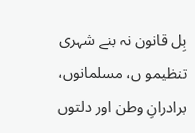بِل قانون نہ بنے شہری تنظیمو ں، مسلمانوں، برادرانِ وطن اور دلتوں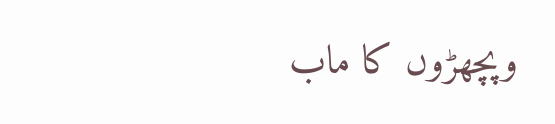وپچھڑوں کا ماب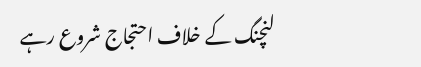لنچنگ کے خلاف احتجاج شروع رہے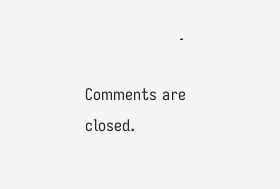۔

Comments are closed.